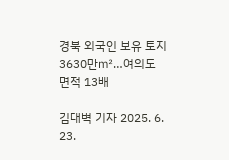경북 외국인 보유 토지 3630만㎡…여의도 면적 13배

김대벽 기자 2025. 6. 23.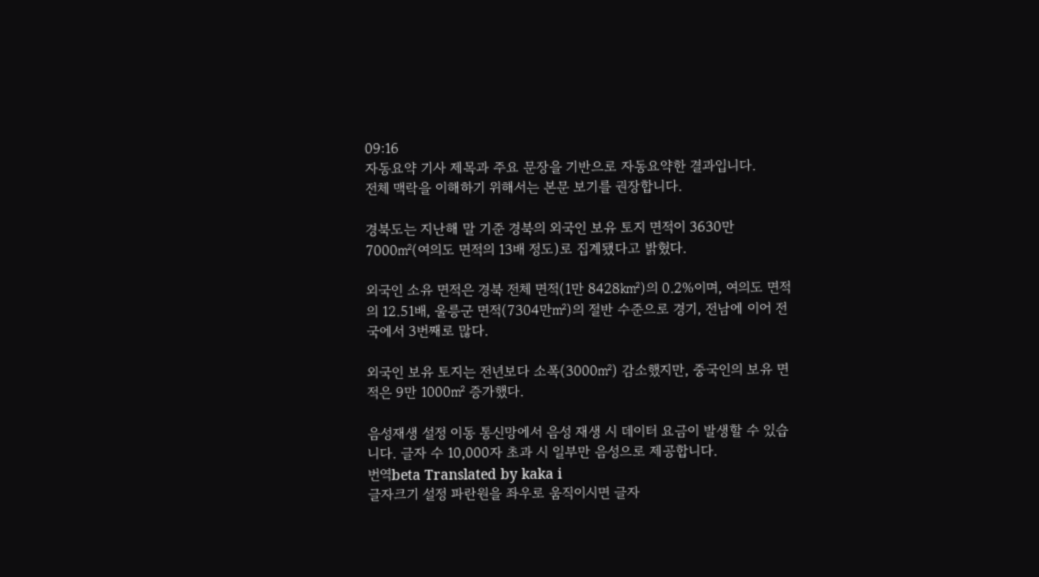09:16
자동요약 기사 제목과 주요 문장을 기반으로 자동요약한 결과입니다.
전체 맥락을 이해하기 위해서는 본문 보기를 권장합니다.

경북도는 지난해 말 기준 경북의 외국인 보유 토지 면적이 3630만 7000㎡(여의도 면적의 13배 정도)로 집계됐다고 밝혔다.

외국인 소유 면적은 경북 전체 면적(1만 8428㎢)의 0.2%이며, 여의도 면적의 12.51배, 울릉군 면적(7304만㎡)의 절반 수준으로 경기, 전남에 이어 전국에서 3번째로 많다.

외국인 보유 토지는 전년보다 소폭(3000㎡) 감소했지만, 중국인의 보유 면적은 9만 1000㎡ 증가했다.

음성재생 설정 이동 통신망에서 음성 재생 시 데이터 요금이 발생할 수 있습니다. 글자 수 10,000자 초과 시 일부만 음성으로 제공합니다.
번역beta Translated by kaka i
글자크기 설정 파란원을 좌우로 움직이시면 글자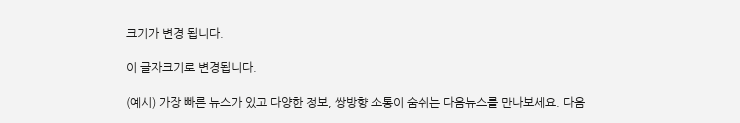크기가 변경 됩니다.

이 글자크기로 변경됩니다.

(예시) 가장 빠른 뉴스가 있고 다양한 정보, 쌍방향 소통이 숨쉬는 다음뉴스를 만나보세요. 다음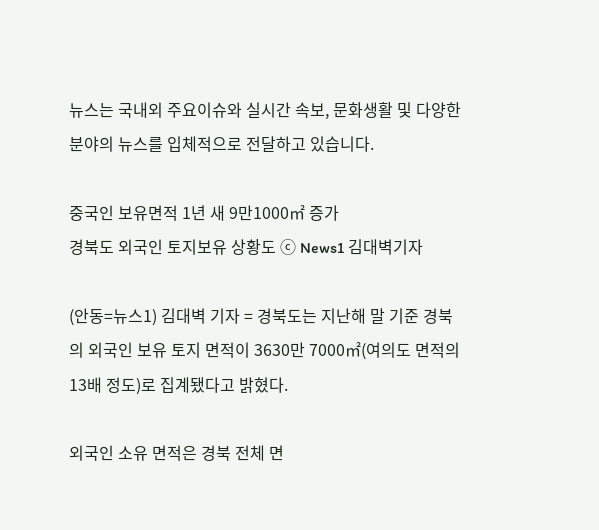뉴스는 국내외 주요이슈와 실시간 속보, 문화생활 및 다양한 분야의 뉴스를 입체적으로 전달하고 있습니다.

중국인 보유면적 1년 새 9만1000㎡ 증가
경북도 외국인 토지보유 상황도 ⓒ News1 김대벽기자

(안동=뉴스1) 김대벽 기자 = 경북도는 지난해 말 기준 경북의 외국인 보유 토지 면적이 3630만 7000㎡(여의도 면적의 13배 정도)로 집계됐다고 밝혔다.

외국인 소유 면적은 경북 전체 면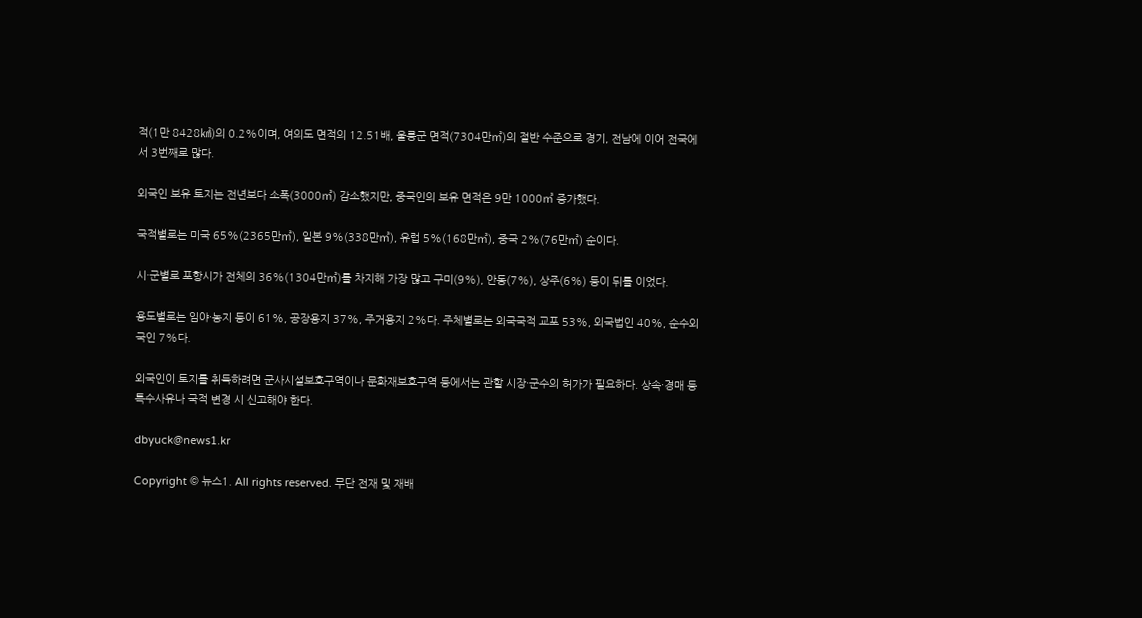적(1만 8428㎢)의 0.2%이며, 여의도 면적의 12.51배, 울릉군 면적(7304만㎡)의 절반 수준으로 경기, 전남에 이어 전국에서 3번째로 많다.

외국인 보유 토지는 전년보다 소폭(3000㎡) 감소했지만, 중국인의 보유 면적은 9만 1000㎡ 증가했다.

국적별로는 미국 65%(2365만㎡), 일본 9%(338만㎡), 유럽 5%(168만㎡), 중국 2%(76만㎡) 순이다.

시·군별로 포항시가 전체의 36%(1304만㎡)를 차지해 가장 많고 구미(9%), 안동(7%), 상주(6%) 등이 뒤를 이었다.

용도별로는 임야·농지 등이 61%, 공장용지 37%, 주거용지 2%다. 주체별로는 외국국적 교포 53%, 외국법인 40%, 순수외국인 7%다.

외국인이 토지를 취득하려면 군사시설보호구역이나 문화재보호구역 등에서는 관할 시장·군수의 허가가 필요하다. 상속·경매 등 특수사유나 국적 변경 시 신고해야 한다.

dbyuck@news1.kr

Copyright © 뉴스1. All rights reserved. 무단 전재 및 재배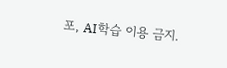포, AI학습 이용 금지.